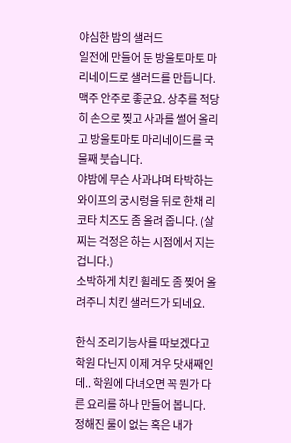야심한 밤의 샐러드
일전에 만들어 둔 방울토마토 마리네이드로 샐러드를 만듭니다.
맥주 안주로 좋군요. 상추를 적당히 손으로 찢고 사과를 썰어 올리고 방울토마토 마리네이드를 국물째 붓습니다.
야밤에 무슨 사과냐며 타박하는 와이프의 궁시렁을 뒤로 한채 리코타 치즈도 좀 올려 줍니다. (살찌는 걱정은 하는 시점에서 지는 겁니다.)
소박하게 치킨 휠레도 좀 찢어 올려주니 치킨 샐러드가 되네요.

한식 조리기능사를 따보겠다고 학원 다닌지 이제 겨우 닷새째인데.. 학원에 다녀오면 꼭 뭔가 다른 요리를 하나 만들어 봅니다.
정해진 룰이 없는 혹은 내가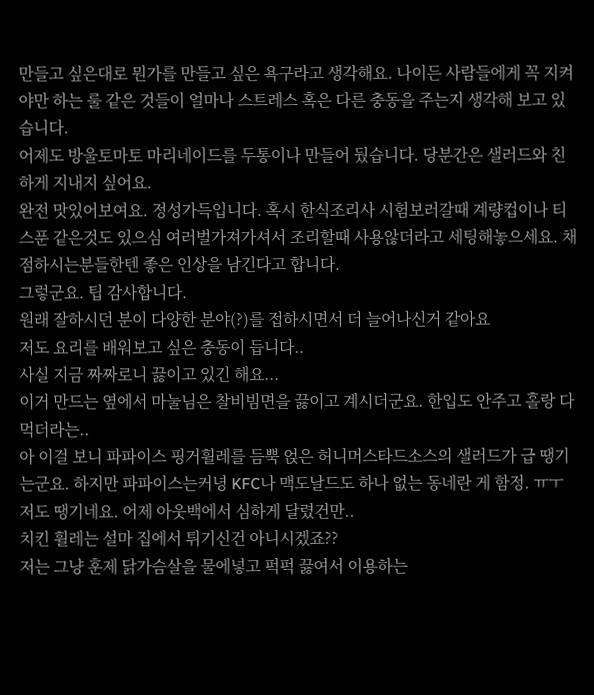만들고 싶은대로 뭔가를 만들고 싶은 욕구라고 생각해요. 나이든 사람들에게 꼭 지켜야만 하는 룰 같은 것들이 얼마나 스트레스 혹은 다른 충동을 주는지 생각해 보고 있습니다.
어제도 방울토마토 마리네이드를 두통이나 만들어 뒀습니다. 당분간은 샐러드와 친하게 지내지 싶어요.
완전 맛있어보여요. 정성가득입니다. 혹시 한식조리사 시험보러갈때 계량컵이나 티스푼 같은것도 있으심 여러벌가져가셔서 조리할때 사용않더라고 세팅해놓으세요. 채점하시는분들한텐 좋은 인상을 남긴다고 합니다.
그렇군요. 팁 감사합니다.
원래 잘하시던 분이 다양한 분야(?)를 접하시면서 더 늘어나신거 같아요
저도 요리를 배워보고 싶은 충동이 듭니다..
사실 지금 짜짜로니 끓이고 있긴 해요...
이거 만드는 옆에서 마눌님은 찰비빔면을 끓이고 계시더군요. 한입도 안주고 홀랑 다 먹더라는..
아 이걸 보니 파파이스 핑거휠레를 듬뿍 얹은 허니머스타드소스의 샐러드가 급 땡기는군요. 하지만 파파이스는커녕 KFC나 맥도날드도 하나 없는 동네란 게 함정. ㅠㅜ
저도 땡기네요. 어제 아웃백에서 심하게 달렸건만..
치킨 휠레는 설마 집에서 튀기신건 아니시겠죠??
저는 그냥 훈제 닭가슴살을 물에넣고 퍽퍽 끓여서 이용하는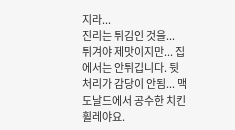지라...
진리는 튀김인 것을...
튀겨야 제맛이지만... 집에서는 안튀깁니다. 뒷처리가 감당이 안됨... 맥도날드에서 공수한 치킨 휠레야요.